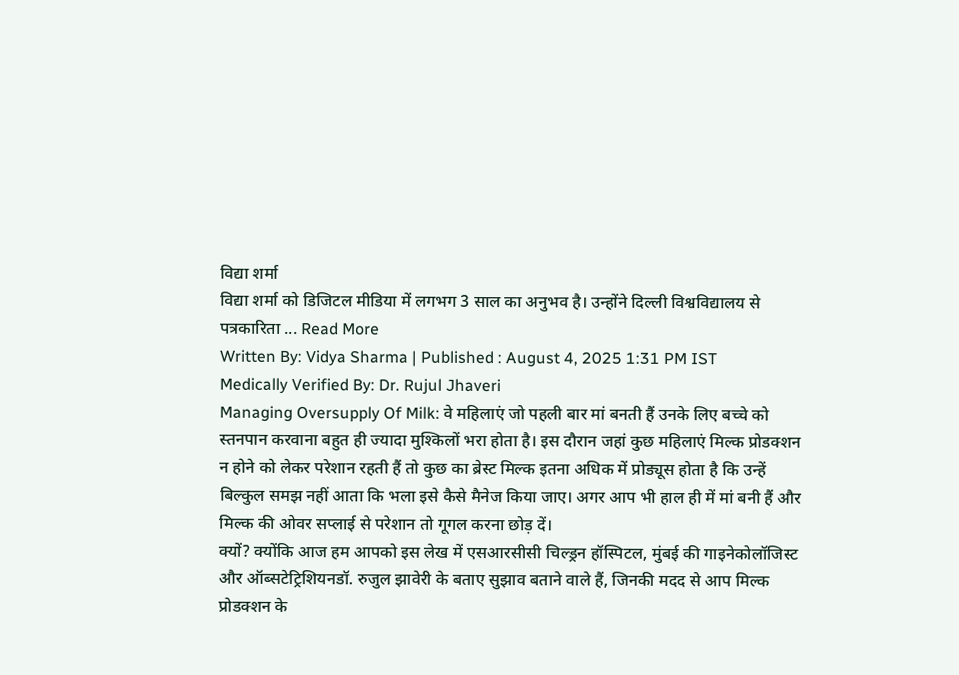विद्या शर्मा
विद्या शर्मा को डिजिटल मीडिया में लगभग 3 साल का अनुभव है। उन्होंने दिल्ली विश्वविद्यालय से पत्रकारिता ... Read More
Written By: Vidya Sharma | Published : August 4, 2025 1:31 PM IST
Medically Verified By: Dr. Rujul Jhaveri
Managing Oversupply Of Milk: वे महिलाएं जो पहली बार मां बनती हैं उनके लिए बच्चे को स्तनपान करवाना बहुत ही ज्यादा मुश्किलों भरा होता है। इस दौरान जहां कुछ महिलाएं मिल्क प्रोडक्शन न होने को लेकर परेशान रहती हैं तो कुछ का ब्रेस्ट मिल्क इतना अधिक में प्रोड्यूस होता है कि उन्हें बिल्कुल समझ नहीं आता कि भला इसे कैसे मैनेज किया जाए। अगर आप भी हाल ही में मां बनी हैं और मिल्क की ओवर सप्लाई से परेशान तो गूगल करना छोड़ दें।
क्यों? क्योंकि आज हम आपको इस लेख में एसआरसीसी चिल्ड्रन हॉस्पिटल, मुंबई की गाइनेकोलॉजिस्ट और ऑब्सटेट्रिशियनडॉ. रुजुल झावेरी के बताए सुझाव बताने वाले हैं, जिनकी मदद से आप मिल्क प्रोडक्शन के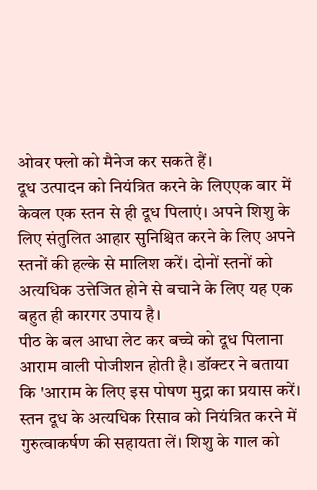ओवर फ्लो को मैनेज कर सकते हैं।
दूध उत्पादन को नियंत्रित करने के लिएएक बार में केवल एक स्तन से ही दूध पिलाएं। अपने शिशु के लिए संतुलित आहार सुनिश्चित करने के लिए अपने स्तनों की हल्के से मालिश करें। दोनों स्तनों को अत्यधिक उत्तेजित होने से बचाने के लिए यह एक बहुत ही कारगर उपाय है।
पीठ के बल आधा लेट कर बच्चे को दूध पिलाना आराम वाली पोजीशन होती है। डॉक्टर ने बताया कि 'आराम के लिए इस पोषण मुद्रा का प्रयास करें। स्तन दूध के अत्यधिक रिसाव को नियंत्रित करने में गुरुत्वाकर्षण की सहायता लें। शिशु के गाल को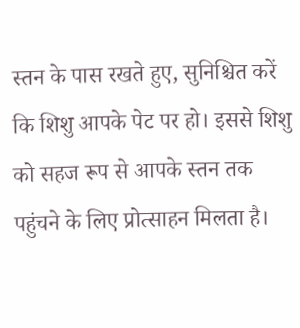स्तन के पास रखते हुए, सुनिश्चित करें कि शिशु आपके पेट पर हो। इससे शिशु को सहज रूप से आपके स्तन तक पहुंचने के लिए प्रोत्साहन मिलता है।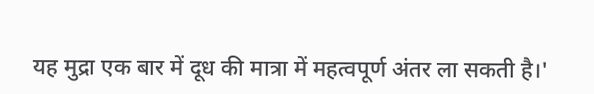यह मुद्रा एक बार में दूध की मात्रा में महत्वपूर्ण अंतर ला सकती है।'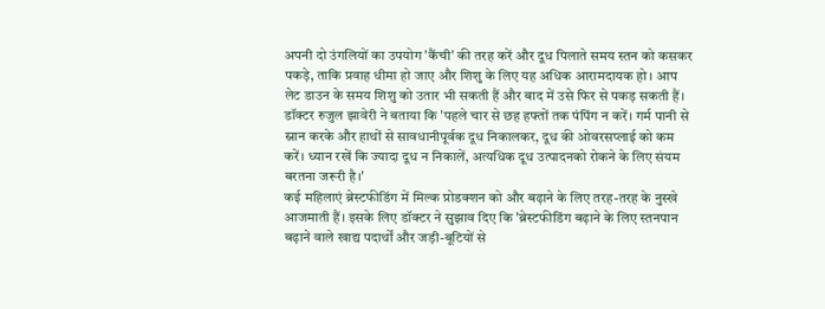अपनी दो उंगलियों का उपयोग 'कैंची' की तरह करें और दूध पिलाते समय स्तन को कसकर पकड़े, ताकि प्रवाह धीमा हो जाए और शिशु के लिए यह अधिक आरामदायक हो। आप लेट डाउन के समय शिशु को उतार भी सकती हैं और बाद में उसे फिर से पकड़ सकती हैं।
डॉक्टर रुजुल झावेरी ने बताया कि 'पहले चार से छह हफ्तों तक पंपिंग न करें। गर्म पानी से स्नान करके और हाथों से सावधानीपूर्वक दूध निकालकर, दूध की ओवरसप्लाई को कम करें। ध्यान रखें कि ज्यादा दूध न निकालें, अत्यधिक दूध उत्पादनको रोकने के लिए संयम बरतना जरूरी है।'
कई महिलाएं ब्रेस्टफीडिंग में मिल्क प्रोडक्शन को और बढ़ाने के लिए तरह-तरह के नुस्खे आजमाती हैं। इसके लिए डॉक्टर ने सुझाव दिए कि 'ब्रेस्टफीडिंग बढ़ाने के लिए स्तनपान बढ़ाने वाले खाद्य पदार्थों और जड़ी-बूटियों से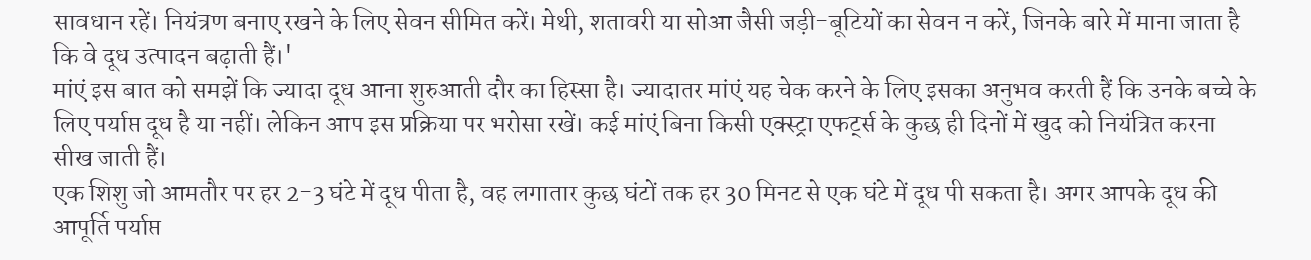सावधान रहें। नियंत्रण बनाए रखने के लिए सेवन सीमित करें। मेथी, शतावरी या सोआ जैसी जड़ी-बूटियों का सेवन न करें, जिनके बारे में माना जाता है कि वे दूध उत्पादन बढ़ाती हैं।'
मांएं इस बात को समझें कि ज्यादा दूध आना शुरुआती दौर का हिस्सा है। ज्यादातर मांएं यह चेक करने के लिए इसका अनुभव करती हैं कि उनके बच्चे के लिए पर्याप्त दूध है या नहीं। लेकिन आप इस प्रक्रिया पर भरोसा रखें। कई मांएं बिना किसी एक्स्ट्रा एफर्ट्स के कुछ ही दिनों में खुद को नियंत्रित करना सीख जाती हैं।
एक शिशु जो आमतौर पर हर 2-3 घंटे में दूध पीता है, वह लगातार कुछ घंटों तक हर 30 मिनट से एक घंटे में दूध पी सकता है। अगर आपके दूध की आपूर्ति पर्याप्त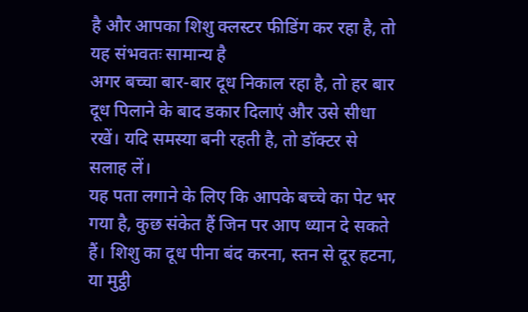है और आपका शिशु क्लस्टर फीडिंग कर रहा है, तो यह संभवतः सामान्य है
अगर बच्चा बार-बार दूध निकाल रहा है, तो हर बार दूध पिलाने के बाद डकार दिलाएं और उसे सीधा रखें। यदि समस्या बनी रहती है, तो डॉक्टर से सलाह लें।
यह पता लगाने के लिए कि आपके बच्चे का पेट भर गया है, कुछ संकेत हैं जिन पर आप ध्यान दे सकते हैं। शिशु का दूध पीना बंद करना, स्तन से दूर हटना, या मुट्ठी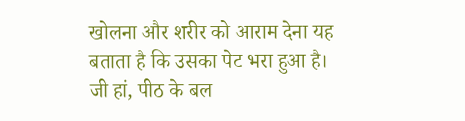खोलना और शरीर को आराम देना यह बताता है कि उसका पेट भरा हुआ है।
जी हां, पीठ के बल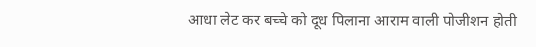आधा लेट कर बच्चे को दूध पिलाना आराम वाली पोजीशन होती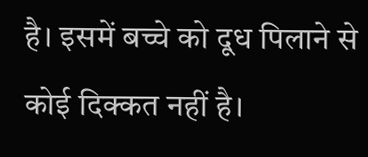है। इसमें बच्चे को दूध पिलाने से कोई दिक्कत नहीं है।